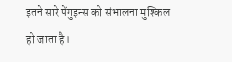इतने सारे पेंगुइन्स को संभालना मुश्किल हो जाता है।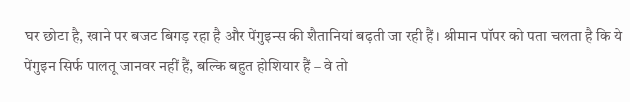घर छोटा है, खाने पर बजट बिगड़ रहा है और पेंगुइन्स की शैतानियां बढ़ती जा रही हैं। श्रीमान पॉपर को पता चलता है कि ये पेंगुइन सिर्फ पालतू जानवर नहीं हैं, बल्कि बहुत होशियार हैं – वे तो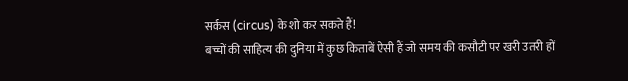सर्कस (circus) के शो कर सकते हैं!
बच्चों की साहित्य की दुनिया में कुछ किताबें ऐसी हैं जो समय की कसौटी पर खरी उतरी हों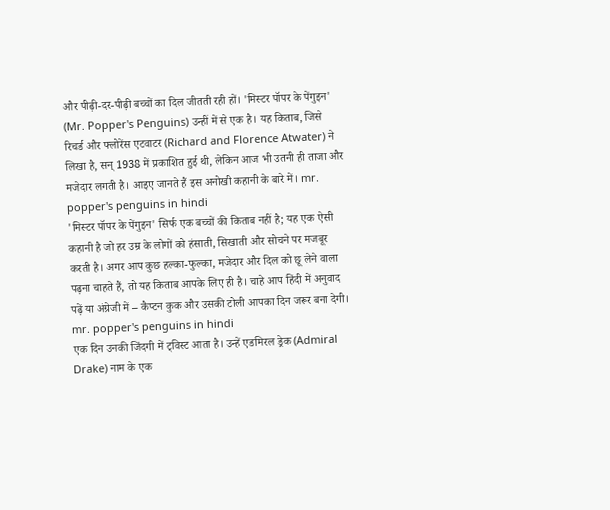और पीढ़ी-दर-पीढ़ी बच्चों का दिल जीतती रही हों। 'मिस्टर पॉपर के पेंगुइन' (Mr. Popper's Penguins) उन्हीं में से एक है। यह किताब, जिसे रिचर्ड और फ्लोरेंस एटवाटर (Richard and Florence Atwater) ने लिखा है, सन् 1938 में प्रकाशित हुई थी, लेकिन आज भी उतनी ही ताजा और मजेदार लगती है। आइए जानते हैं इस अनोखी कहानी के बारे में। mr. popper's penguins in hindi
'मिस्टर पॉपर के पेंगुइन' सिर्फ एक बच्चों की किताब नहीं है; यह एक ऐसी कहानी है जो हर उम्र के लोगों को हंसाती, सिखाती और सोचने पर मजबूर करती है। अगर आप कुछ हल्का-फुल्का, मजेदार और दिल को छू लेने वाला पढ़ना चाहते हैं, तो यह किताब आपके लिए ही है। चाहे आप हिंदी में अनुवाद पढ़ें या अंग्रेजी में – कैप्टन कुक और उसकी टोली आपका दिन जरूर बना देगी। mr. popper's penguins in hindi
एक दिन उनकी जिंदगी में ट्विस्ट आता है। उन्हें एडमिरल ड्रेक (Admiral Drake) नाम के एक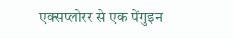एक्सप्लोरर से एक पेंगुइन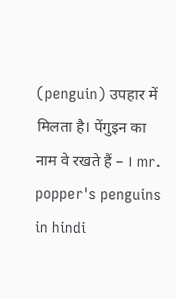(penguin) उपहार में मिलता है। पेंगुइन का नाम वे रखते हैं – । mr. popper's penguins in hindi